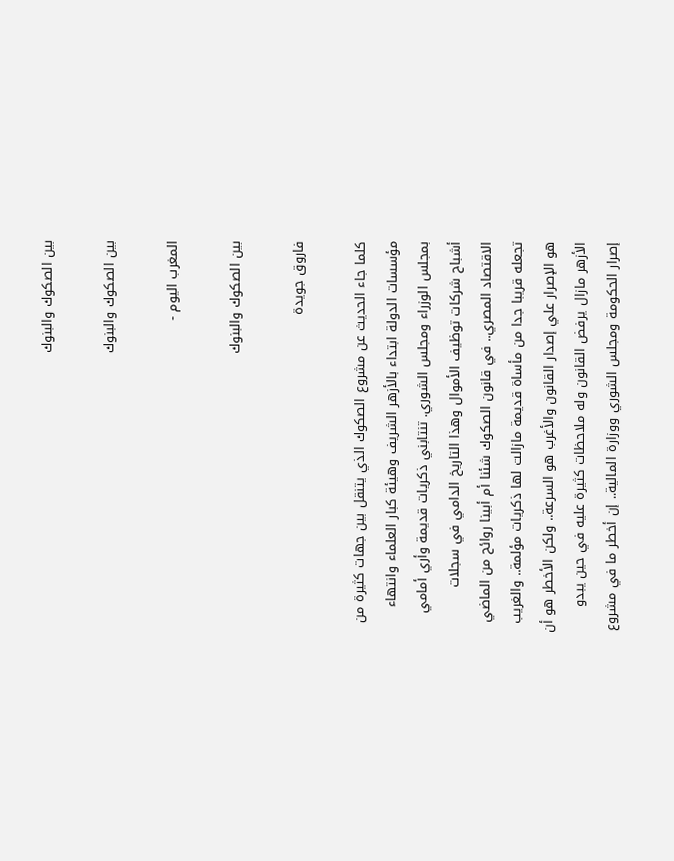بين الصكوك والبنوك

بين الصكوك والبنوك

المغرب اليوم -

بين الصكوك والبنوك

فاروق جويدة

كلما جاء الحديث عن مشروع الصكوك الذي يتنقل بين جهات كثيرة من مؤسسات الدولة ابتداء بالأزهر الشريف وهيئة كبار العلماء وانتهاء بمجلس الوزراء ومجلس الشوري. تنتابني ذكريات قديمة وأري أمامي أشباح شركات توظيف الأموال وهذا التاريخ الدامي في سجلات الاقتصاد المصري.. في قانون الصكوك شئنا أم أبينا روائح من الماضي تجعله قريبا جدا من مأساة قديمة مازالت لها ذكريات مؤلمة.. والغريب هو الإصرار علي إصدار القانون والأغرب هو السرعة.. ولكن الأخطر هو أن الأزهر مازال يرفض القانون وله ملاحظات كثيرة عليه في حين يبدو إصرار الحكومة ومجلس الشوري ووزارة المالية.. إن أخطر ما في مشروع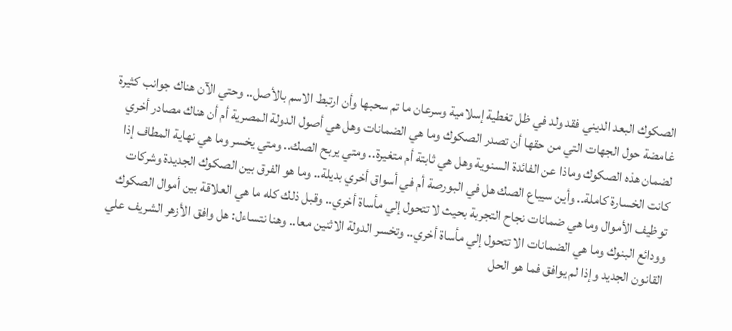الصكوك البعد الديني فقد ولد في ظل تغطية إسلامية وسرعان ما تم سحبها وأن ارتبط الاسم بالأصل.. وحتي الآن هناك جوانب كثيرة غامضة حول الجهات التي من حقها أن تصدر الصكوك وما هي الضمانات وهل هي أصول الدولة المصرية أم أن هناك مصادر أخري لضمان هذه الصكوك وماذا عن الفائدة السنوية وهل هي ثابتة أم متغيرة.. ومتي يربح الصك.. ومتي يخسر وما هي نهاية المطاف إذا كانت الخسارة كاملة.. وأين سيباع الصك هل في البورصة أم في أسواق أخري بديلة.. وما هو الفرق بين الصكوك الجديدة وشركات توظيف الأموال وما هي ضمانات نجاح التجربة بحيث لا تتحول إلي مأساة أخري.. وقبل ذلك كله ما هي العلاقة بين أموال الصكوك وودائع البنوك وما هي الضمانات الا تتحول إلي مأساة أخري.. وتخسر الدولة الاثنين معا.. وهنا نتساءل: هل وافق الأزهر الشريف علي القانون الجديد وإذا لم يوافق فما هو الحل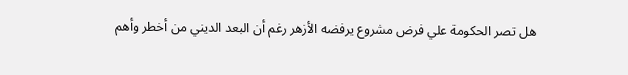هل تصر الحكومة علي فرض مشروع يرفضه الأزهر رغم أن البعد الديني من أخطر وأهم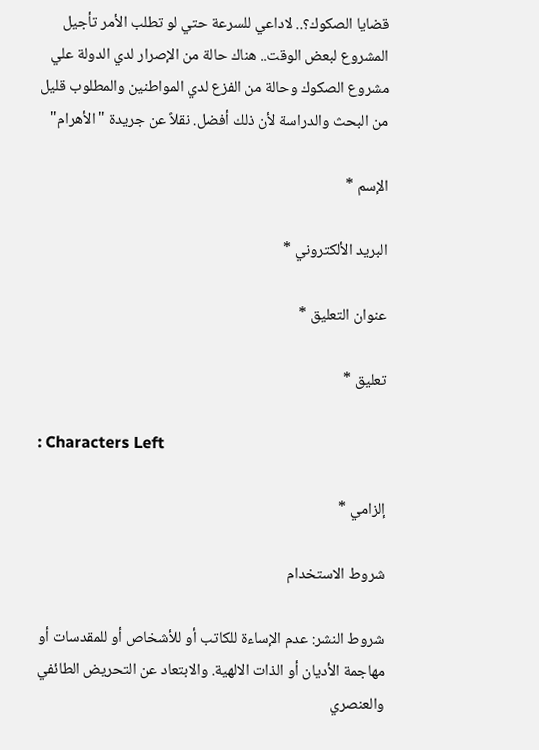قضايا الصكوك؟.. لاداعي للسرعة حتي لو تطلب الأمر تأجيل المشروع لبعض الوقت.. هناك حالة من الإصرار لدي الدولة علي مشروع الصكوك وحالة من الفزع لدي المواطنين والمطلوب قليل من البحث والدراسة لأن ذلك أفضل. نقلاً عن جريدة "الأهرام"

الإسم *

البريد الألكتروني *

عنوان التعليق *

تعليق *

: Characters Left

إلزامي *

شروط الاستخدام

شروط النشر: عدم الإساءة للكاتب أو للأشخاص أو للمقدسات أو مهاجمة الأديان أو الذات الالهية. والابتعاد عن التحريض الطائفي والعنصري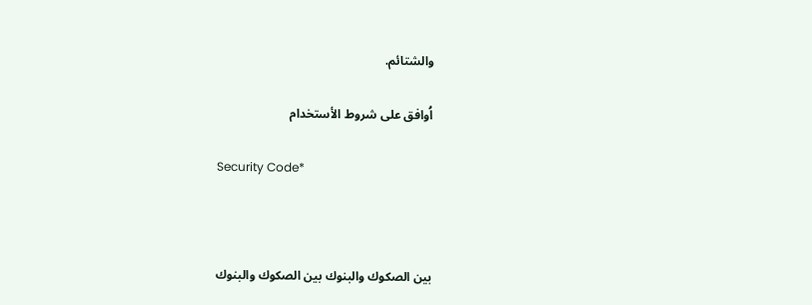والشتائم.

اُوافق على شروط الأستخدام

Security Code*



بين الصكوك والبنوك بين الصكوك والبنوك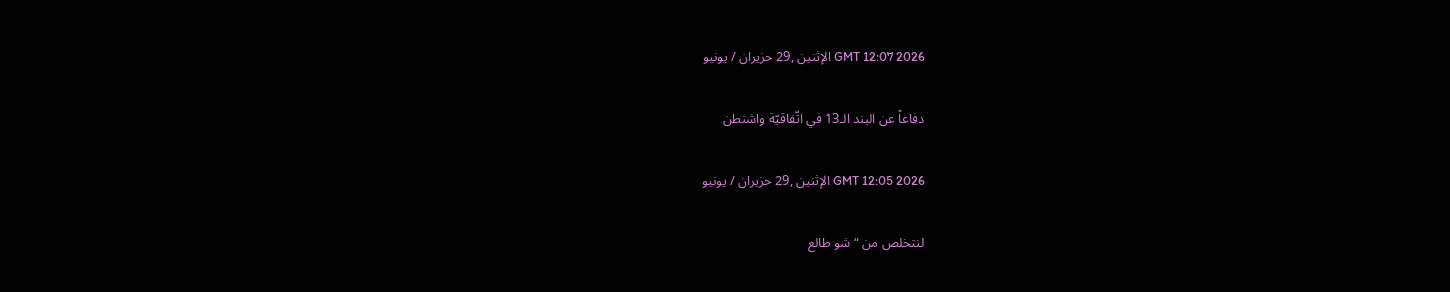GMT 12:07 2026 الإثنين ,29 حزيران / يونيو

دفاعاً عن البند الـ13 في اتّفاقيّة واشنطن

GMT 12:05 2026 الإثنين ,29 حزيران / يونيو

لنتخلص من “شو طالع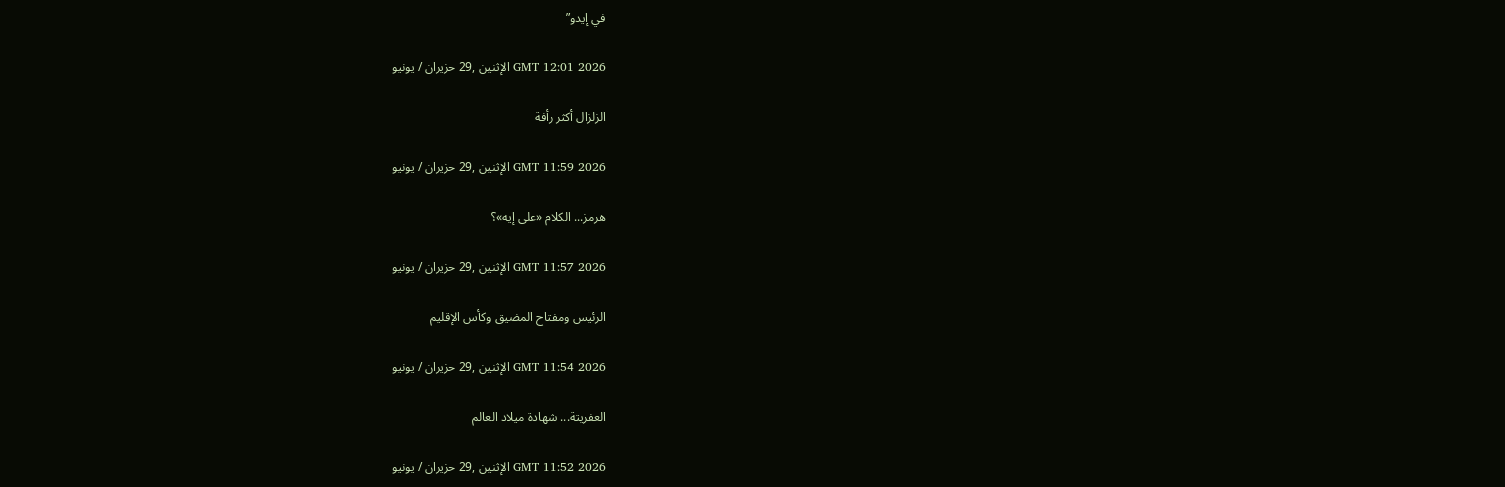في إيدو”

GMT 12:01 2026 الإثنين ,29 حزيران / يونيو

الزلزال أكثر رأفة

GMT 11:59 2026 الإثنين ,29 حزيران / يونيو

هرمز... الكلام «على إيه»؟

GMT 11:57 2026 الإثنين ,29 حزيران / يونيو

الرئيس ومفتاح المضيق وكأس الإقليم

GMT 11:54 2026 الإثنين ,29 حزيران / يونيو

العفريتة... شهادة ميلاد العالم

GMT 11:52 2026 الإثنين ,29 حزيران / يونيو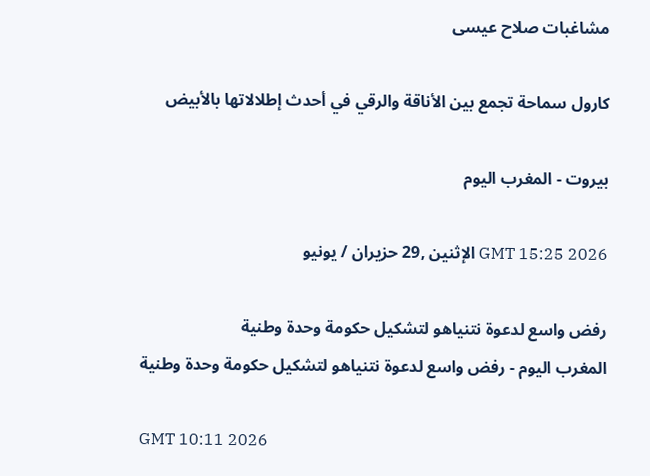مشاغبات صلاح عيسى

كارول سماحة تجمع بين الأناقة والرقي في أحدث إطلالاتها بالأبيض

بيروت - المغرب اليوم

GMT 15:25 2026 الإثنين ,29 حزيران / يونيو

رفض واسع لدعوة نتنياهو لتشكيل حكومة وحدة وطنية
المغرب اليوم - رفض واسع لدعوة نتنياهو لتشكيل حكومة وحدة وطنية

GMT 10:11 2026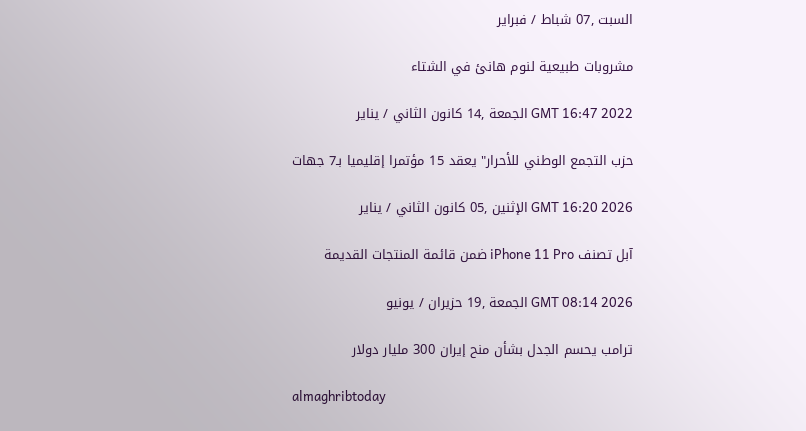السبت ,07 شباط / فبراير

مشروبات طبيعية لنوم هانئ في الشتاء

GMT 16:47 2022 الجمعة ,14 كانون الثاني / يناير

حزب التجمع الوطني للأحرار" يعقد 15 مؤتمرا إقليميا بـ7 جهات

GMT 16:20 2026 الإثنين ,05 كانون الثاني / يناير

آبل تصنف iPhone 11 Pro ضمن قائمة المنتجات القديمة

GMT 08:14 2026 الجمعة ,19 حزيران / يونيو

ترامب يحسم الجدل بشأن منح إيران 300 مليار دولار

almaghribtoday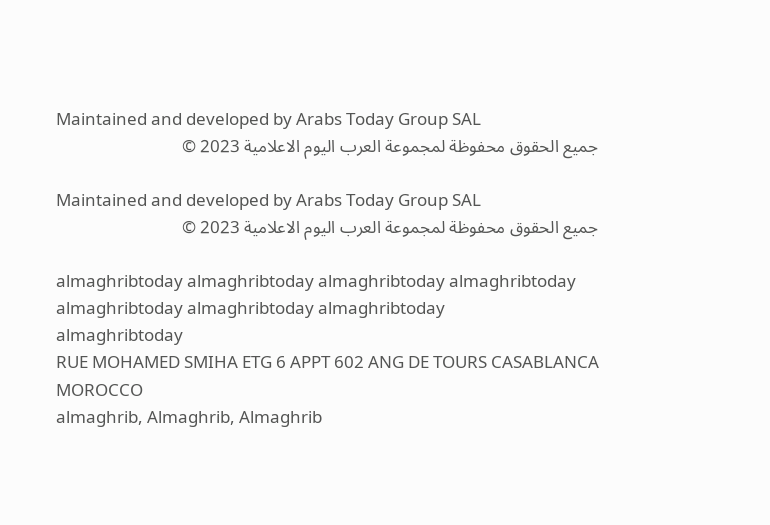Maintained and developed by Arabs Today Group SAL
جميع الحقوق محفوظة لمجموعة العرب اليوم الاعلامية 2023 ©

Maintained and developed by Arabs Today Group SAL
جميع الحقوق محفوظة لمجموعة العرب اليوم الاعلامية 2023 ©

almaghribtoday almaghribtoday almaghribtoday almaghribtoday
almaghribtoday almaghribtoday almaghribtoday
almaghribtoday
RUE MOHAMED SMIHA ETG 6 APPT 602 ANG DE TOURS CASABLANCA MOROCCO
almaghrib, Almaghrib, Almaghrib